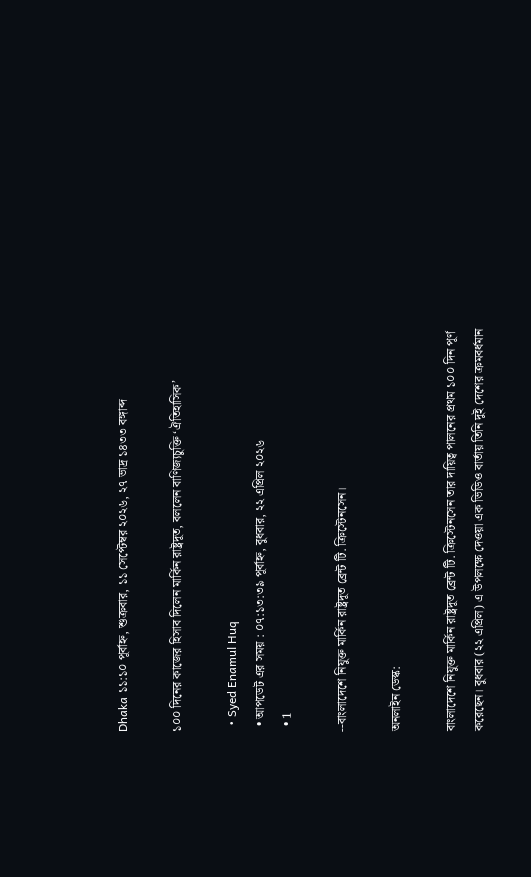Dhaka ১১:১০ পূর্বাহ্ন, শুক্রবার, ১১ সেপ্টেম্বর ২০২৬, ২৭ ভাদ্র ১৪৩৩ বঙ্গাব্দ

১০০ দিনের কাজের হিসাব দিলেন মার্কিন রাষ্ট্রদূত, বললেন বাণিজ্যচুক্তি ‘ঐতিহাসিক’

  • Syed Enamul Huq
  • আপডেট এর সময় : ০৭:১৩:৩৯ পূর্বাহ্ন, বুধবার, ২২ এপ্রিল ২০২৬
  • 1

--বাংলাদেশে নিযুক্ত মার্কিন রাষ্ট্রদূত ব্রেন্ট টি. ক্রিস্টেনসেন।

অনলাইন ডেস্ক:

বাংলাদেশে নিযুক্ত মার্কিন রাষ্ট্রদূত ব্রেন্ট টি. ক্রিস্টেনসেন তার দায়িত্ব পালনের প্রথম ১০০ দিন পূর্ণ করেছেন। বুধবার (২২ এপ্রিল) এ উপলক্ষে দেওয়া এক ভিডিও বার্তায় তিনি দুই দেশের ক্রমবর্ধমান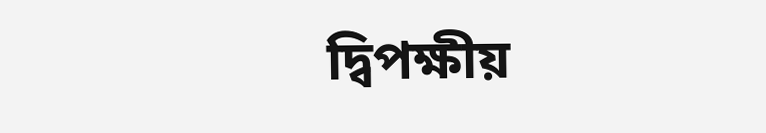দ্বিপক্ষীয়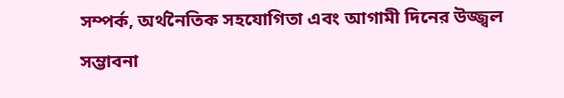সম্পর্ক, অর্থনৈতিক সহযোগিতা এবং আগামী দিনের উজ্জ্বল সম্ভাবনা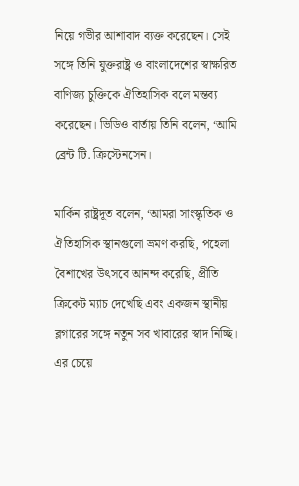নিয়ে গভীর আশাবাদ ব্যক্ত করেছেন। সেই সঙ্গে তিনি যুক্তরাষ্ট্র ও বাংলাদেশের স্বাক্ষরিত বাণিজ্য চুক্তিকে ঐতিহাসিক বলে মন্তব্য করেছেন। ভিডিও বার্তায় তিনি বলেন, ‘আমি ব্রেন্ট টি. ক্রিস্টেনসেন।

মার্কিন রাষ্ট্রদূত বলেন, ‘আমরা সাংস্কৃতিক ও ঐতিহাসিক স্থানগুলো ভ্রমণ করছি, পহেলা বৈশাখের উৎসবে আনন্দ করেছি, প্রীতি ক্রিকেট ম্যাচ দেখেছি এবং একজন স্থানীয় ব্লগারের সঙ্গে নতুন সব খাবারের স্বাদ নিচ্ছি। এর চেয়ে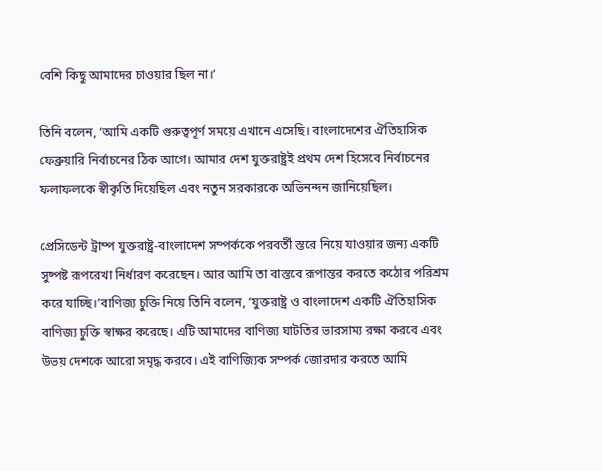বেশি কিছু আমাদের চাওয়ার ছিল না।’

তিনি বলেন, ‘আমি একটি গুরুত্বপূর্ণ সময়ে এখানে এসেছি। বাংলাদেশের ঐতিহাসিক ফেব্রুয়ারি নির্বাচনের ঠিক আগে। আমার দেশ যুক্তরাষ্ট্রই প্রথম দেশ হিসেবে নির্বাচনের ফলাফলকে স্বীকৃতি দিয়েছিল এবং নতুন সরকারকে অভিনন্দন জানিয়েছিল।

প্রেসিডেন্ট ট্রাম্প যুক্তরাষ্ট্র-বাংলাদেশ সম্পর্ককে পরবর্তী স্তরে নিয়ে যাওয়ার জন্য একটি সুষ্পষ্ট রূপরেখা নির্ধারণ করেছেন। আর আমি তা বাস্তবে রূপান্তর করতে কঠোর পরিশ্রম করে যাচ্ছি।’বাণিজ্য চুক্তি নিয়ে তিনি বলেন, ‘যুক্তরাষ্ট্র ও বাংলাদেশ একটি ঐতিহাসিক বাণিজ্য চুক্তি স্বাক্ষর করেছে। এটি আমাদের বাণিজ্য ঘাটতির ভারসাম্য রক্ষা করবে এবং উভয় দেশকে আরো সমৃদ্ধ করবে। এই বাণিজ্যিক সম্পর্ক জোরদার করতে আমি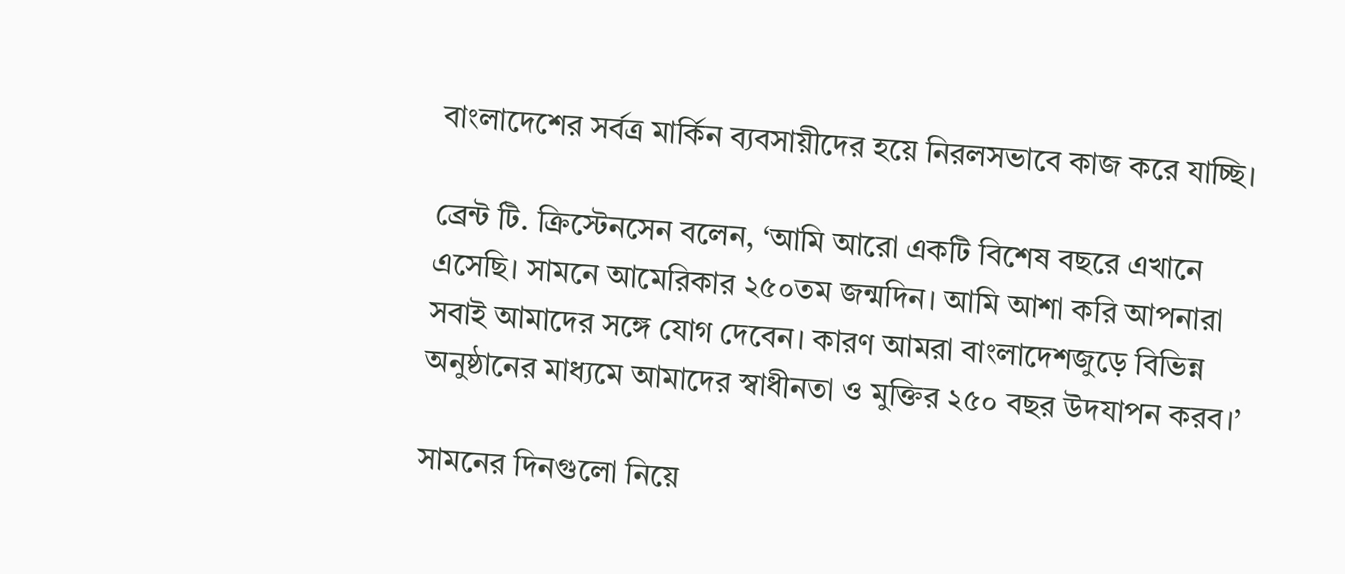বাংলাদেশের সর্বত্র মার্কিন ব্যবসায়ীদের হয়ে নিরলসভাবে কাজ করে যাচ্ছি।

ব্রেন্ট টি. ক্রিস্টেনসেন বলেন, ‘আমি আরো একটি বিশেষ বছরে এখানে এসেছি। সামনে আমেরিকার ২৫০তম জন্মদিন। আমি আশা করি আপনারা সবাই আমাদের সঙ্গে যোগ দেবেন। কারণ আমরা বাংলাদেশজুড়ে বিভিন্ন অনুষ্ঠানের মাধ্যমে আমাদের স্বাধীনতা ও মুক্তির ২৫০ বছর উদযাপন করব।’

সামনের দিনগুলো নিয়ে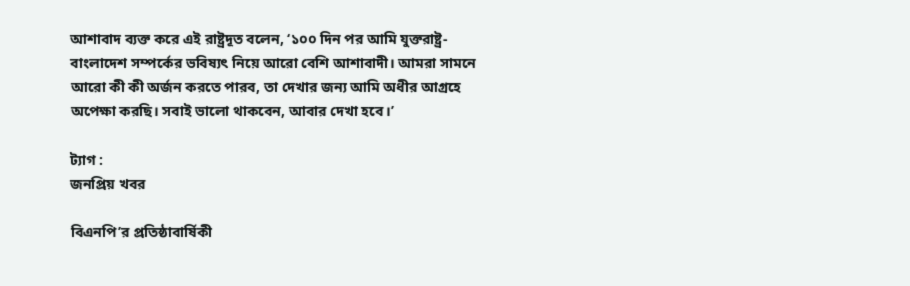আশাবাদ ব্যক্ত করে এই রাষ্ট্রদূত বলেন, ‘১০০ দিন পর আমি যুক্তরাষ্ট্র-বাংলাদেশ সম্পর্কের ভবিষ্যৎ নিয়ে আরো বেশি আশাবাদী। আমরা সামনে আরো কী কী অর্জন করতে পারব, তা দেখার জন্য আমি অধীর আগ্রহে অপেক্ষা করছি। সবাই ভালো থাকবেন, আবার দেখা হবে।’

ট্যাগ :
জনপ্রিয় খবর

বিএনপি’র প্রতিষ্ঠাবার্ষিকী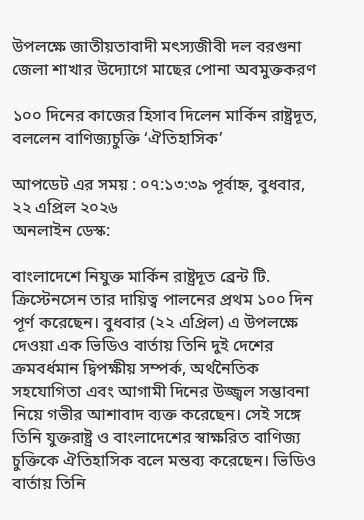উপলক্ষে জাতীয়তাবাদী মৎস্যজীবী দল বরগুনা জেলা শাখার উদ্যোগে মাছের পোনা অবমুক্তকরণ

১০০ দিনের কাজের হিসাব দিলেন মার্কিন রাষ্ট্রদূত, বললেন বাণিজ্যচুক্তি ‘ঐতিহাসিক’

আপডেট এর সময় : ০৭:১৩:৩৯ পূর্বাহ্ন, বুধবার, ২২ এপ্রিল ২০২৬
অনলাইন ডেস্ক:

বাংলাদেশে নিযুক্ত মার্কিন রাষ্ট্রদূত ব্রেন্ট টি. ক্রিস্টেনসেন তার দায়িত্ব পালনের প্রথম ১০০ দিন পূর্ণ করেছেন। বুধবার (২২ এপ্রিল) এ উপলক্ষে দেওয়া এক ভিডিও বার্তায় তিনি দুই দেশের ক্রমবর্ধমান দ্বিপক্ষীয় সম্পর্ক, অর্থনৈতিক সহযোগিতা এবং আগামী দিনের উজ্জ্বল সম্ভাবনা নিয়ে গভীর আশাবাদ ব্যক্ত করেছেন। সেই সঙ্গে তিনি যুক্তরাষ্ট্র ও বাংলাদেশের স্বাক্ষরিত বাণিজ্য চুক্তিকে ঐতিহাসিক বলে মন্তব্য করেছেন। ভিডিও বার্তায় তিনি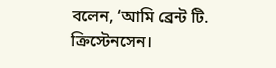বলেন, ‘আমি ব্রেন্ট টি. ক্রিস্টেনসেন।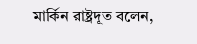মার্কিন রাষ্ট্রদূত বলেন,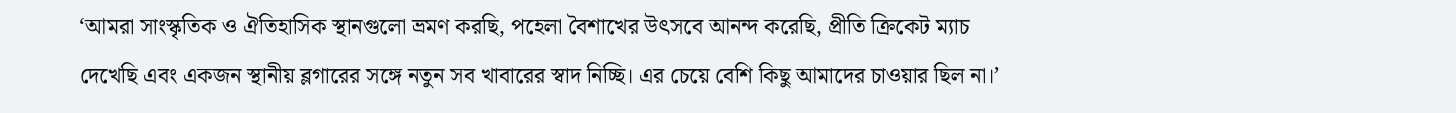‘আমরা সাংস্কৃতিক ও ঐতিহাসিক স্থানগুলো ভ্রমণ করছি, পহেলা বৈশাখের উৎসবে আনন্দ করেছি, প্রীতি ক্রিকেট ম্যাচ দেখেছি এবং একজন স্থানীয় ব্লগারের সঙ্গে নতুন সব খাবারের স্বাদ নিচ্ছি। এর চেয়ে বেশি কিছু আমাদের চাওয়ার ছিল না।’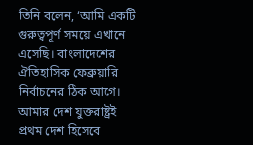তিনি বলেন, ‘আমি একটি গুরুত্বপূর্ণ সময়ে এখানে এসেছি। বাংলাদেশের ঐতিহাসিক ফেব্রুয়ারি নির্বাচনের ঠিক আগে। আমার দেশ যুক্তরাষ্ট্রই প্রথম দেশ হিসেবে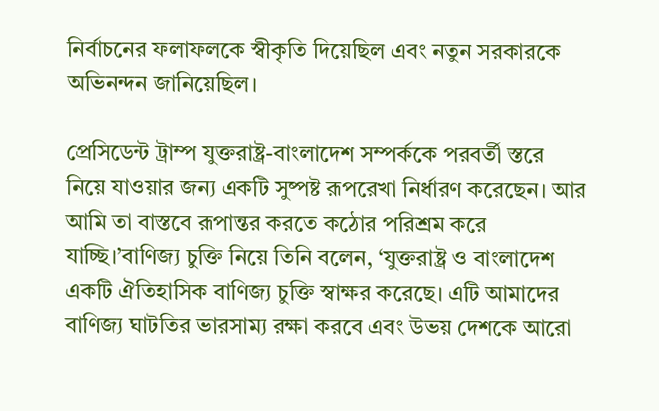নির্বাচনের ফলাফলকে স্বীকৃতি দিয়েছিল এবং নতুন সরকারকে অভিনন্দন জানিয়েছিল।

প্রেসিডেন্ট ট্রাম্প যুক্তরাষ্ট্র-বাংলাদেশ সম্পর্ককে পরবর্তী স্তরে নিয়ে যাওয়ার জন্য একটি সুষ্পষ্ট রূপরেখা নির্ধারণ করেছেন। আর আমি তা বাস্তবে রূপান্তর করতে কঠোর পরিশ্রম করে যাচ্ছি।’বাণিজ্য চুক্তি নিয়ে তিনি বলেন, ‘যুক্তরাষ্ট্র ও বাংলাদেশ একটি ঐতিহাসিক বাণিজ্য চুক্তি স্বাক্ষর করেছে। এটি আমাদের বাণিজ্য ঘাটতির ভারসাম্য রক্ষা করবে এবং উভয় দেশকে আরো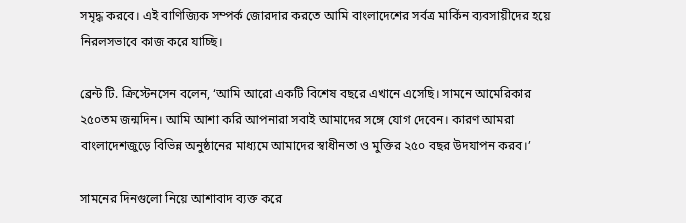সমৃদ্ধ করবে। এই বাণিজ্যিক সম্পর্ক জোরদার করতে আমি বাংলাদেশের সর্বত্র মার্কিন ব্যবসায়ীদের হয়ে নিরলসভাবে কাজ করে যাচ্ছি।

ব্রেন্ট টি. ক্রিস্টেনসেন বলেন, ‘আমি আরো একটি বিশেষ বছরে এখানে এসেছি। সামনে আমেরিকার ২৫০তম জন্মদিন। আমি আশা করি আপনারা সবাই আমাদের সঙ্গে যোগ দেবেন। কারণ আমরা বাংলাদেশজুড়ে বিভিন্ন অনুষ্ঠানের মাধ্যমে আমাদের স্বাধীনতা ও মুক্তির ২৫০ বছর উদযাপন করব।’

সামনের দিনগুলো নিয়ে আশাবাদ ব্যক্ত করে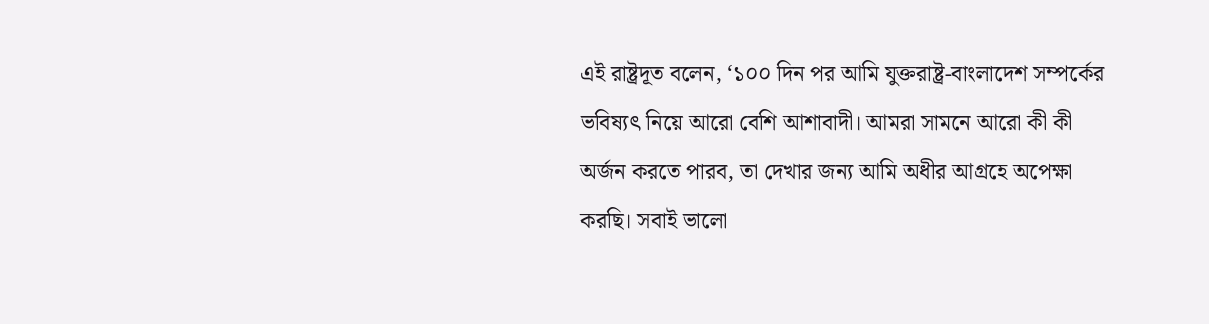এই রাষ্ট্রদূত বলেন, ‘১০০ দিন পর আমি যুক্তরাষ্ট্র-বাংলাদেশ সম্পর্কের ভবিষ্যৎ নিয়ে আরো বেশি আশাবাদী। আমরা সামনে আরো কী কী অর্জন করতে পারব, তা দেখার জন্য আমি অধীর আগ্রহে অপেক্ষা করছি। সবাই ভালো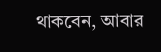থাকবেন, আবার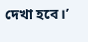দেখা হবে।’